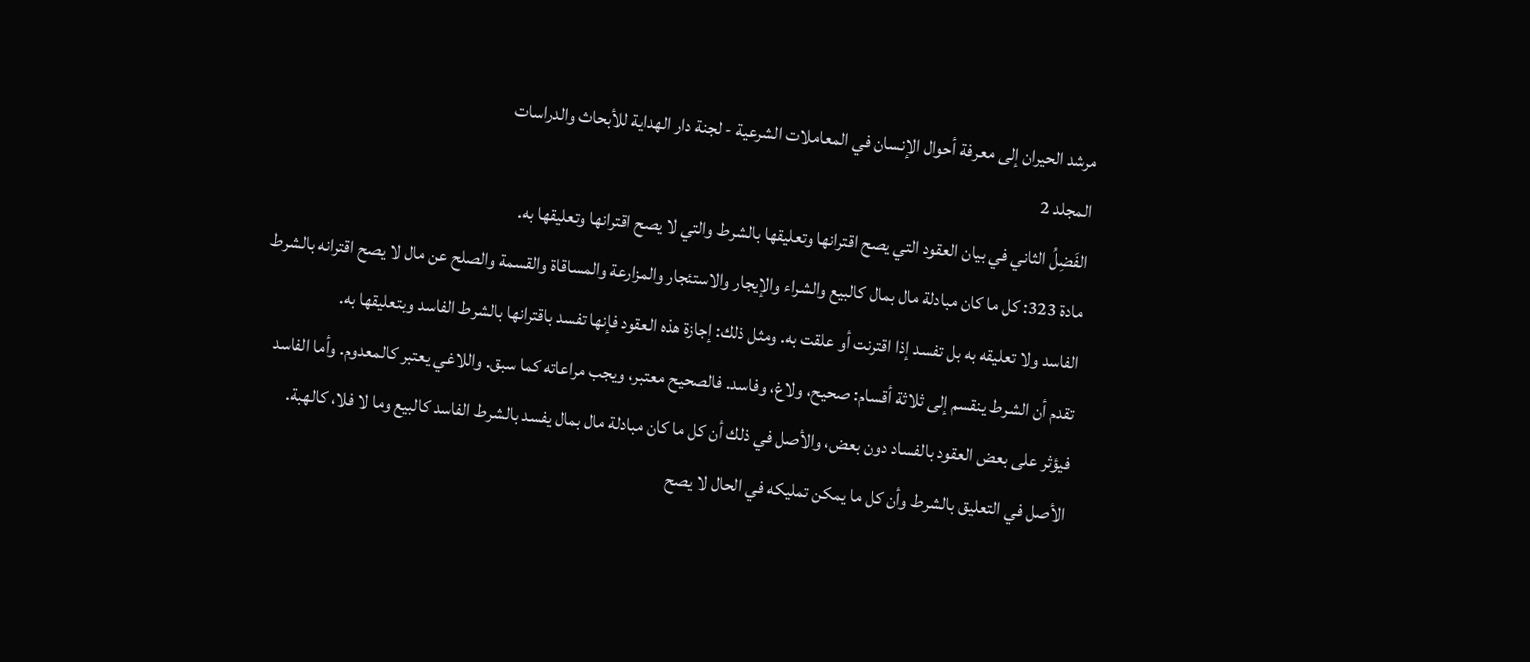مرشد الحيران إلى معرفة أحوال الإنسان في المعاملات الشرعية - لجنة دار الهداية للأبحاث والدراسات
المجلد 2
الفَضِلُ الثاني في بيان العقود التي يصح اقترانها وتعليقها بالشرط والتي لا يصح اقترانها وتعليقها به.
مادة 323: كل ما كان مبادلة مال بمال كالبيع والشراء والإيجار والاستئجار والمزارعة والمساقاة والقسمة والصلح عن مال لا يصح اقترانه بالشرط الفاسد ولا تعليقه به بل تفسد إذا اقترنت أو علقت به. ومثل ذلك: إجازة هذه العقود فإنها تفسد باقترانها بالشرط الفاسد وبتعليقها به.
تقدم أن الشرط ينقسم إلى ثلاثة أقسام: صحيح، ولاغ، وفاسد. فالصحيح معتبر، ويجب مراعاته كما سبق. واللاغي يعتبر كالمعدوم. وأما الفاسد فيؤثر على بعض العقود بالفساد دون بعض، والأصل في ذلك أن كل ما كان مبادلة مال بمال يفسد بالشرط الفاسد كالبيع وما لا فلا، كالهبة.
الأصل في التعليق بالشرط وأن كل ما يمكن تمليكه في الحال لا يصح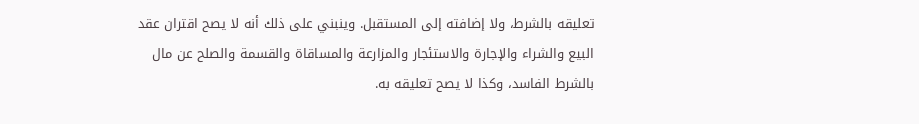تعليقه بالشرط، ولا إضافته إلى المستقبل. وينبني على ذلك أنه لا يصح اقتران عقد البيع والشراء والإجارة والاستئجار والمزارعة والمساقاة والقسمة والصلح عن مال بالشرط الفاسد، وكذا لا يصح تعليقه به.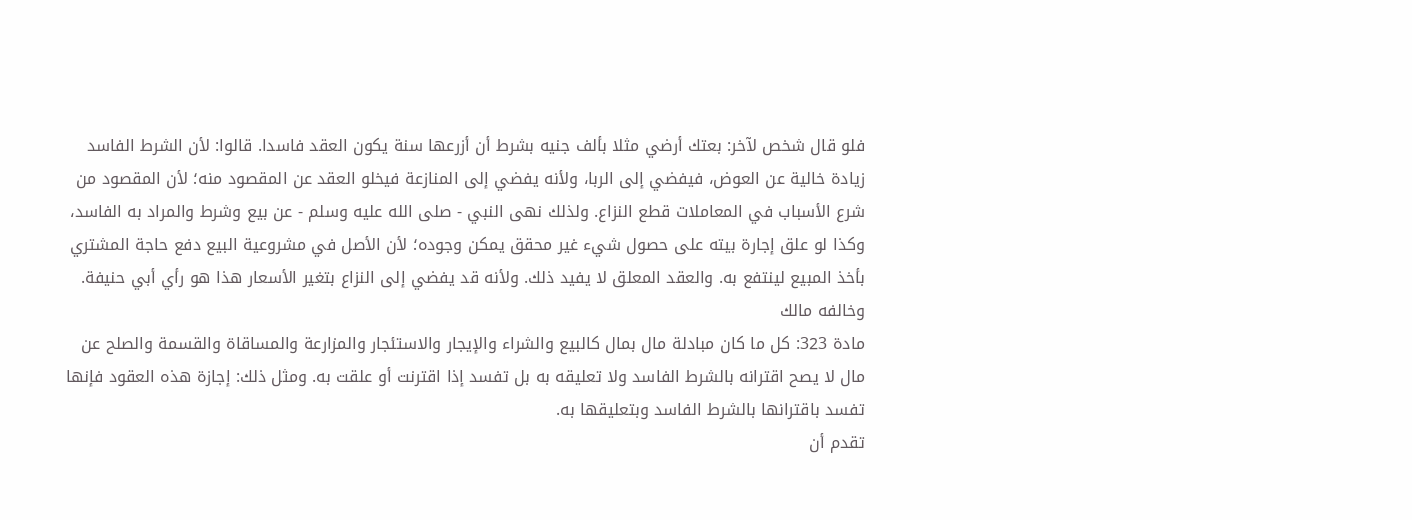فلو قال شخص لآخر: بعتك أرضي مثلا بألف جنيه بشرط أن أزرعها سنة يكون العقد فاسدا. قالوا: لأن الشرط الفاسد زيادة خالية عن العوض، فيفضي إلى الربا، ولأنه يفضي إلى المنازعة فيخلو العقد عن المقصود منه؛ لأن المقصود من شرع الأسباب في المعاملات قطع النزاع. ولذلك نهى النبي - صلى الله عليه وسلم - عن بيع وشرط والمراد به الفاسد، وكذا لو علق إجارة بيته على حصول شيء غير محقق يمكن وجوده؛ لأن الأصل في مشروعية البيع دفع حاجة المشتري بأخذ المبيع لينتفع به. والعقد المعلق لا يفيد ذلك. ولأنه قد يفضي إلى النزاع بتغير الأسعار هذا هو رأي أبي حنيفة. وخالفه مالك
مادة 323: كل ما كان مبادلة مال بمال كالبيع والشراء والإيجار والاستئجار والمزارعة والمساقاة والقسمة والصلح عن مال لا يصح اقترانه بالشرط الفاسد ولا تعليقه به بل تفسد إذا اقترنت أو علقت به. ومثل ذلك: إجازة هذه العقود فإنها تفسد باقترانها بالشرط الفاسد وبتعليقها به.
تقدم أن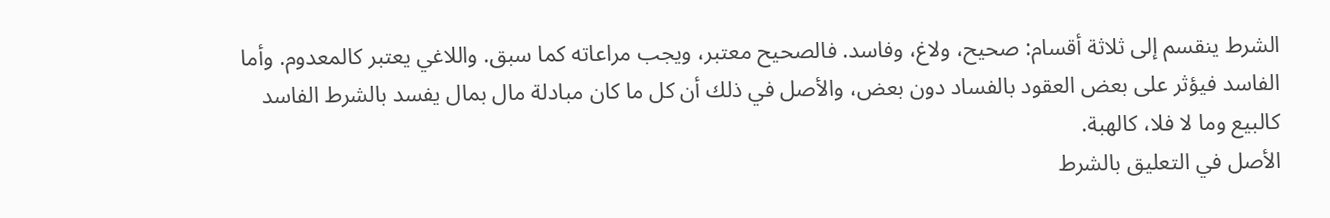الشرط ينقسم إلى ثلاثة أقسام: صحيح، ولاغ، وفاسد. فالصحيح معتبر، ويجب مراعاته كما سبق. واللاغي يعتبر كالمعدوم. وأما الفاسد فيؤثر على بعض العقود بالفساد دون بعض، والأصل في ذلك أن كل ما كان مبادلة مال بمال يفسد بالشرط الفاسد كالبيع وما لا فلا، كالهبة.
الأصل في التعليق بالشرط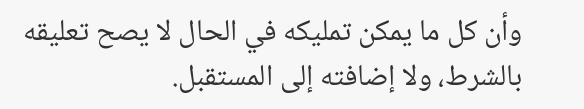وأن كل ما يمكن تمليكه في الحال لا يصح تعليقه بالشرط، ولا إضافته إلى المستقبل.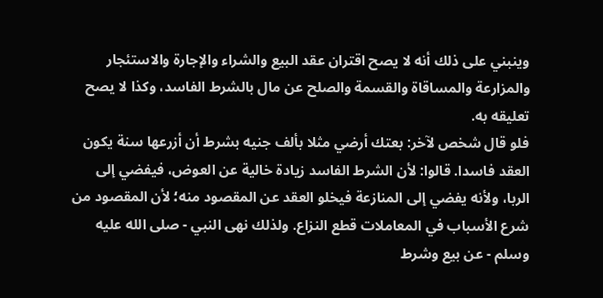وينبني على ذلك أنه لا يصح اقتران عقد البيع والشراء والإجارة والاستئجار والمزارعة والمساقاة والقسمة والصلح عن مال بالشرط الفاسد، وكذا لا يصح تعليقه به.
فلو قال شخص لآخر: بعتك أرضي مثلا بألف جنيه بشرط أن أزرعها سنة يكون العقد فاسدا. قالوا: لأن الشرط الفاسد زيادة خالية عن العوض، فيفضي إلى الربا، ولأنه يفضي إلى المنازعة فيخلو العقد عن المقصود منه؛ لأن المقصود من شرع الأسباب في المعاملات قطع النزاع. ولذلك نهى النبي - صلى الله عليه وسلم - عن بيع وشرط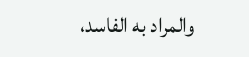والمراد به الفاسد،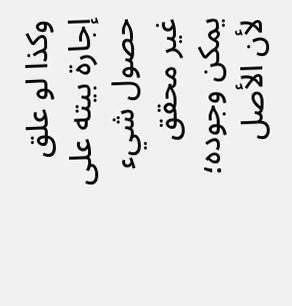وكذا لو علق إجارة بيته على حصول شيء غير محقق يمكن وجوده؛ لأن الأصل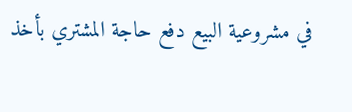في مشروعية البيع دفع حاجة المشتري بأخذ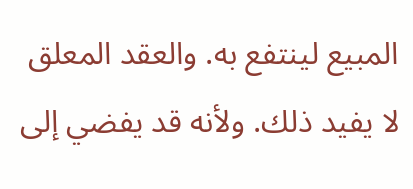المبيع لينتفع به. والعقد المعلق لا يفيد ذلك. ولأنه قد يفضي إلى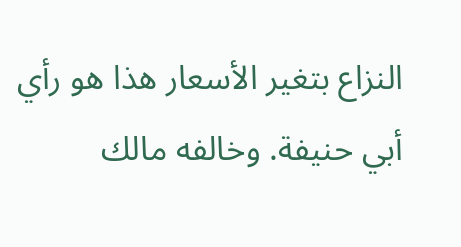النزاع بتغير الأسعار هذا هو رأي أبي حنيفة. وخالفه مالك